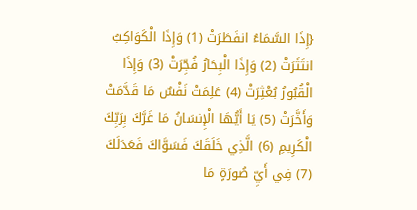{إِذَا السَّمَاءُ انفَطَرَتْ (1) وَإِذَا الْكَوَاكِبُ انتَثَرَتْ (2) وَإِذَا الْبِحَارُ فُجِّرَتْ (3) وَإِذَا الْقُبُورُ بُعْثِرَتْ (4) عَلِمَتْ نَفْسٌ مَا قَدَّمَتْ وَأَخَّرَتْ (5) يَا أَيُّهَا الْإِنسَانُ مَا غَرَّكَ بِرَبِّكَ الْكَرِيمِ (6) الَّذِي خَلَقَكَ فَسَوَّاكَ فَعَدَلَكَ (7) فِي أَيِّ صُورَةٍ مَا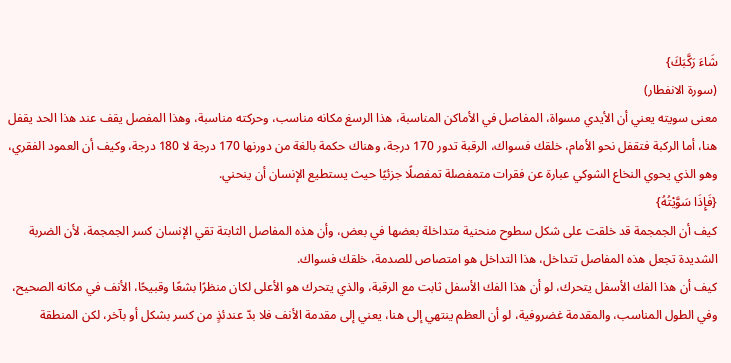شَاءَ رَكَّبَكَ}
(سورة الانفطار)
معنى سويته يعني أن الأيدي مسواة، المفاصل في الأماكن المناسبة، هذا الرسغ مكانه مناسب، وحركته مناسبة، وهذا المفصل يقف عند هذا الحد يقفل هنا، أما الركبة فتقفل نحو الأمام، خلقك فسواك، الرقبة تدور 170 درجة، وهناك حكمة بالغة من دورنها 170 درجة لا 180 درجة، وكيف أن العمود الفقري، وهو الذي يحوي النخاع الشوكي عبارة عن فقرات متمفصلة تمفصلًا جزئيًا حيث يستطيع الإنسان أن ينحني.
{فَإِذَا سَوَّيْتُهُ}
كيف أن الجمجمة قد خلقت على شكل سطوح منحنية متداخلة بعضها في بعض، وأن هذه المفاصل الثابتة تقي الإنسان كسر الجمجمة، لأن الضربة الشديدة تجعل هذه المفاصل تتداخل، هذا التداخل هو امتصاص للصدمة، خلقك فسواك.
كيف أن هذا الفك الأسفل يتحرك، لو أن هذا الفك الأسفل ثابت مع الرقبة، والذي يتحرك هو الأعلى لكان منظرًا بشعًا وقبيحًا، الأنف في مكانه الصحيح، وفي الطول المناسب، والمقدمة غضروفية، لو أن العظم ينتهي إلى هنا، يعني إلى مقدمة الأنف فلا بدّ عندئذٍ من كسر بشكل أو بآخر، لكن المنطقة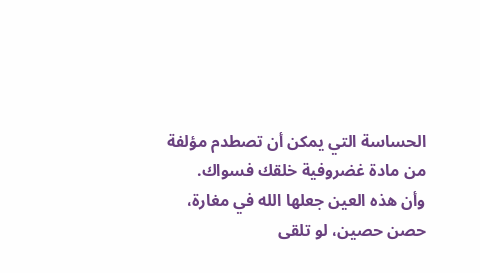الحساسة التي يمكن أن تصطدم مؤلفة من مادة غضروفية خلقك فسواك.
وأن هذه العين جعلها الله في مغارة، حصن حصين، لو تلقى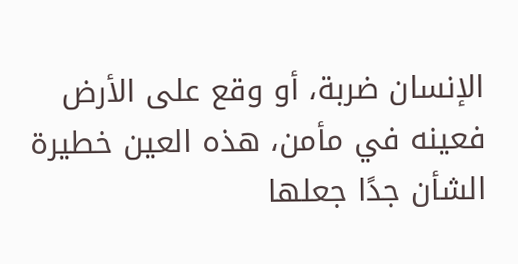الإنسان ضربة، أو وقع على الأرض فعينه في مأمن، هذه العين خطيرة الشأن جدًا جعلها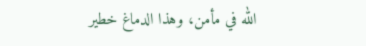الله في مأمن، وهذا الدماغ خطير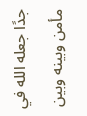جدًا جعله الله في مأمن وبينه وبين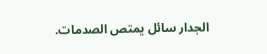الجدار سائل يمتص الصدمات.